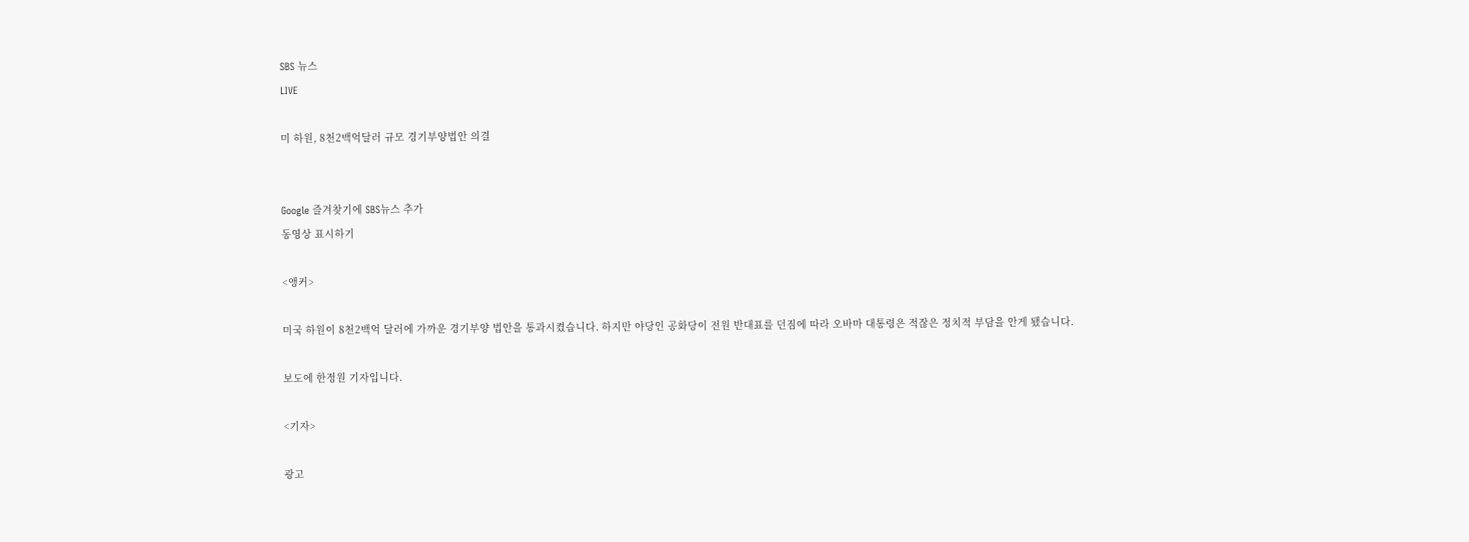SBS 뉴스
LIVE

미 하원, 8천2백억달러 규모 경기부양법안 의결


Google 즐겨찾기에 SBS뉴스 추가
동영상 표시하기

<앵커>

미국 하원이 8천2백억 달러에 가까운 경기부양 법안을 통과시켰습니다. 하지만 야당인 공화당이 전원 반대표를 던짐에 따라 오바마 대통령은 적잖은 정치적 부담을 안게 됐습니다.

보도에 한정원 기자입니다.

<기자>

광고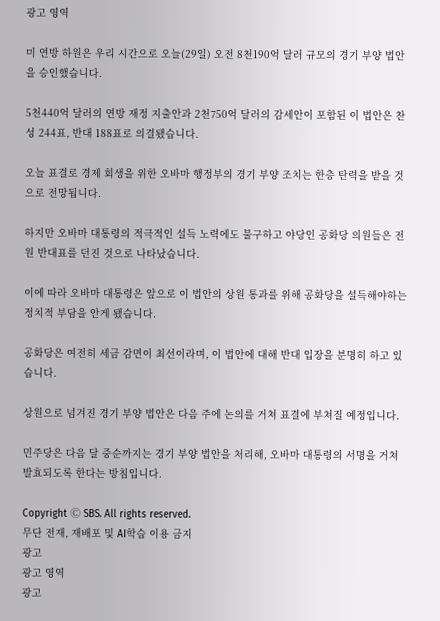광고 영역

미 연방 하원은 우리 시간으로 오늘(29일) 오전 8천190억 달러 규모의 경기 부양 법안을 승인했습니다.

5천440억 달러의 연방 재정 지출안과 2천750억 달러의 감세안이 포함된 이 법안은 찬성 244표, 반대 188표로 의결됐습니다.

오늘 표결로 경제 회생을 위한 오바마 행정부의 경기 부양 조치는 한층 탄력을 받을 것으로 전망됩니다.

하지만 오바마 대통령의 적극적인 설득 노력에도 불구하고 야당인 공화당 의원들은 전원 반대표를 던진 것으로 나타났습니다.

이에 따라 오바마 대통령은 앞으로 이 법안의 상원 통과를 위해 공화당을 설득해야하는 정치적 부담을 안게 됐습니다.

공화당은 여전히 세금 감면이 최선이라며, 이 법안에 대해 반대 입장을 분명히 하고 있습니다.

상원으로 넘겨진 경기 부양 법안은 다음 주에 논의를 거쳐 표결에 부쳐질 예정입니다.

민주당은 다음 달 중순까지는 경기 부양 법안을 처리해, 오바마 대통령의 서명을 거쳐 발효되도록 한다는 방침입니다.

Copyright Ⓒ SBS. All rights reserved.
무단 전재, 재배포 및 AI학습 이용 금지
광고
광고 영역
광고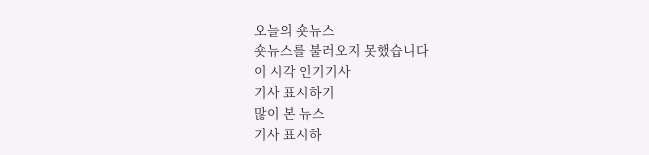오늘의 숏뉴스
숏뉴스를 불러오지 못했습니다
이 시각 인기기사
기사 표시하기
많이 본 뉴스
기사 표시하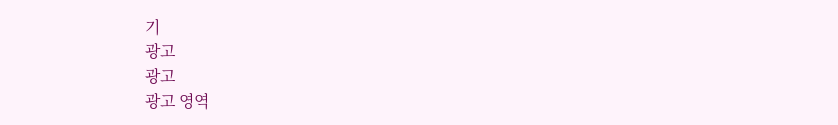기
광고
광고
광고 영역